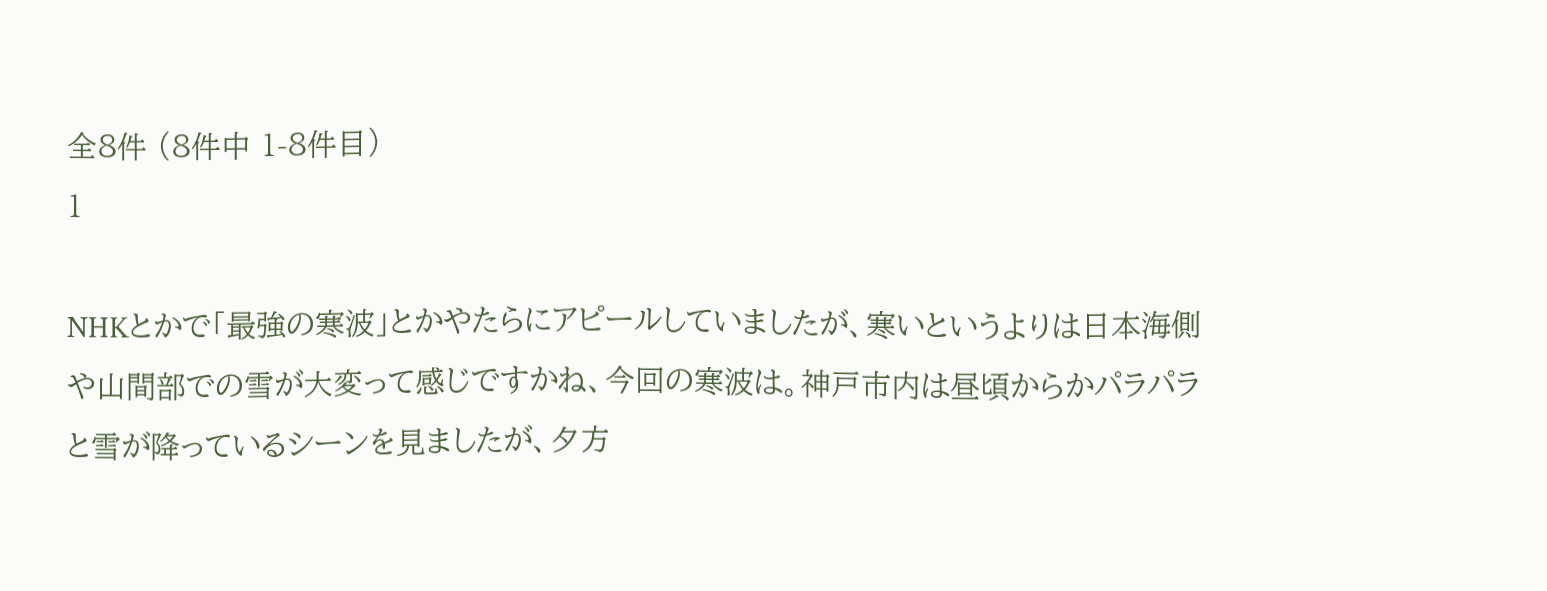全8件 (8件中 1-8件目)
1

NHKとかで「最強の寒波」とかやたらにアピールしていましたが、寒いというよりは日本海側や山間部での雪が大変って感じですかね、今回の寒波は。神戸市内は昼頃からかパラパラと雪が降っているシーンを見ましたが、夕方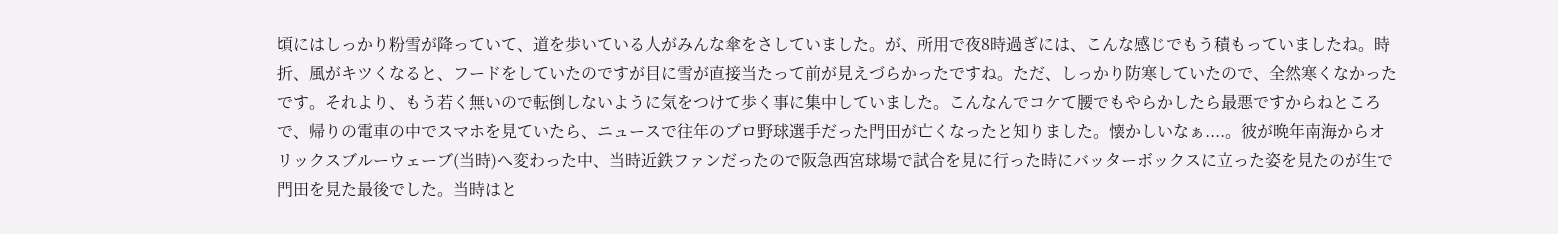頃にはしっかり粉雪が降っていて、道を歩いている人がみんな傘をさしていました。が、所用で夜8時過ぎには、こんな感じでもう積もっていましたね。時折、風がキツくなると、フードをしていたのですが目に雪が直接当たって前が見えづらかったですね。ただ、しっかり防寒していたので、全然寒くなかったです。それより、もう若く無いので転倒しないように気をつけて歩く事に集中していました。こんなんでコケて腰でもやらかしたら最悪ですからねところで、帰りの電車の中でスマホを見ていたら、ニュースで往年のプロ野球選手だった門田が亡くなったと知りました。懐かしいなぁ....。彼が晩年南海からオリックスブルーウェーブ(当時)へ変わった中、当時近鉄ファンだったので阪急西宮球場で試合を見に行った時にバッターボックスに立った姿を見たのが生で門田を見た最後でした。当時はと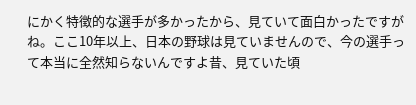にかく特徴的な選手が多かったから、見ていて面白かったですがね。ここ10年以上、日本の野球は見ていませんので、今の選手って本当に全然知らないんですよ昔、見ていた頃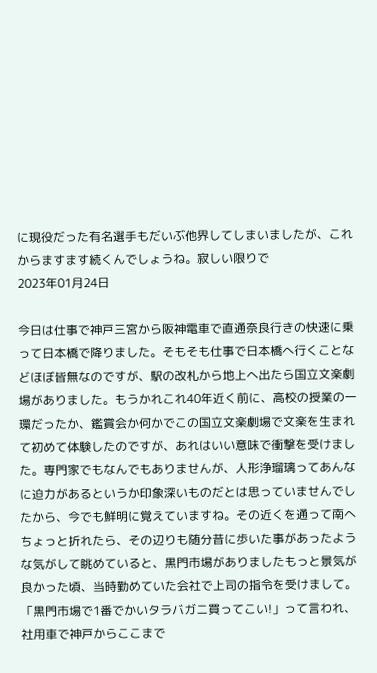に現役だった有名選手もだいぶ他界してしまいましたが、これからますます続くんでしょうね。寂しい限りで
2023年01月24日

今日は仕事で神戸三宮から阪神電車で直通奈良行きの快速に乗って日本橋で降りました。そもそも仕事で日本橋へ行くことなどほぼ皆無なのですが、駅の改札から地上へ出たら国立文楽劇場がありました。もうかれこれ40年近く前に、高校の授業の一環だったか、鑑賞会か何かでこの国立文楽劇場で文楽を生まれて初めて体験したのですが、あれはいい意味で衝撃を受けました。専門家でもなんでもありませんが、人形浄瑠璃ってあんなに迫力があるというか印象深いものだとは思っていませんでしたから、今でも鮮明に覚えていますね。その近くを通って南へちょっと折れたら、その辺りも随分昔に歩いた事があったような気がして眺めていると、黒門市場がありましたもっと景気が良かった頃、当時勤めていた会社で上司の指令を受けまして。「黒門市場で1番でかいタラバガニ買ってこい!」って言われ、社用車で神戸からここまで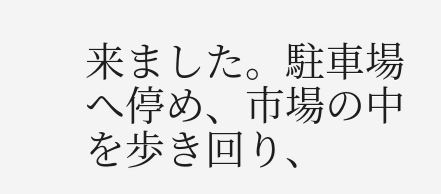来ました。駐車場へ停め、市場の中を歩き回り、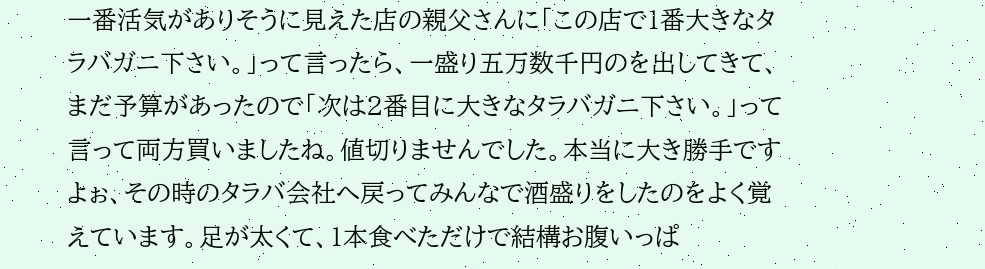一番活気がありそうに見えた店の親父さんに「この店で1番大きなタラバガニ下さい。」って言ったら、一盛り五万数千円のを出してきて、まだ予算があったので「次は2番目に大きなタラバガニ下さい。」って言って両方買いましたね。値切りませんでした。本当に大き勝手ですよぉ、その時のタラバ会社へ戻ってみんなで酒盛りをしたのをよく覚えています。足が太くて、1本食べただけで結構お腹いっぱ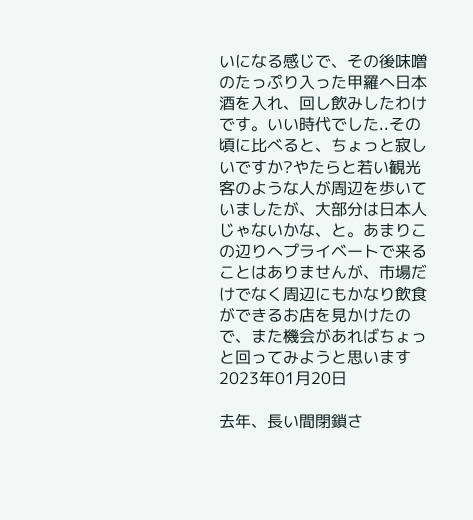いになる感じで、その後味噌のたっぷり入った甲羅へ日本酒を入れ、回し飲みしたわけです。いい時代でした..その頃に比べると、ちょっと寂しいですか?やたらと若い観光客のような人が周辺を歩いていましたが、大部分は日本人じゃないかな、と。あまりこの辺りへプライベートで来ることはありませんが、市場だけでなく周辺にもかなり飲食ができるお店を見かけたので、また機会があればちょっと回ってみようと思います
2023年01月20日

去年、長い間閉鎖さ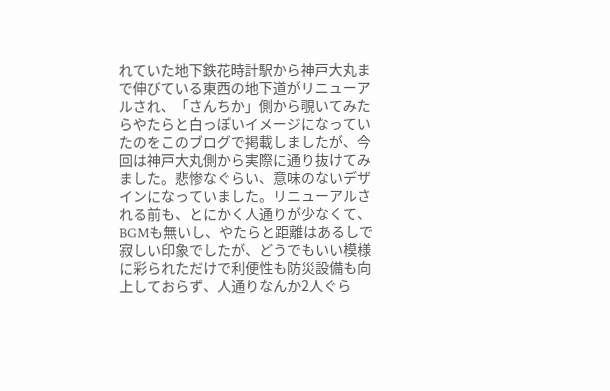れていた地下鉄花時計駅から神戸大丸まで伸びている東西の地下道がリニューアルされ、「さんちか」側から覗いてみたらやたらと白っぽいイメージになっていたのをこのブログで掲載しましたが、今回は神戸大丸側から実際に通り抜けてみました。悲惨なぐらい、意味のないデザインになっていました。リニューアルされる前も、とにかく人通りが少なくて、BGMも無いし、やたらと距離はあるしで寂しい印象でしたが、どうでもいい模様に彩られただけで利便性も防災設備も向上しておらず、人通りなんか2人ぐら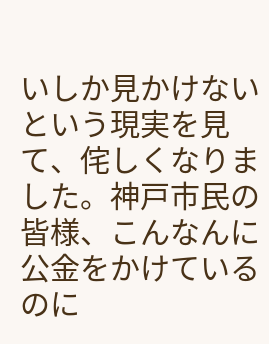いしか見かけないという現実を見て、侘しくなりました。神戸市民の皆様、こんなんに公金をかけているのに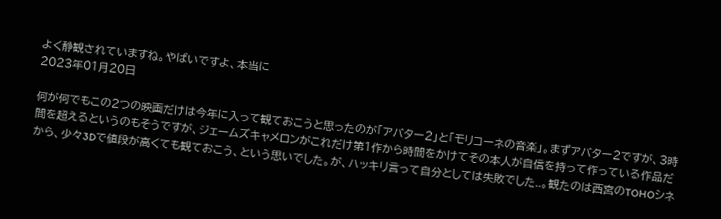よく静観されていますね。やばいですよ、本当に
2023年01月20日

何が何でもこの2つの映画だけは今年に入って観ておこうと思ったのが「アバター2」と「モリコーネの音楽」。まずアバター2ですが、3時間を超えるというのもそうですが、ジェームズキャメロンがこれだけ第1作から時間をかけてその本人が自信を持って作っている作品だから、少々3Dで値段が高くても観ておこう、という思いでした。が、ハッキリ言って自分としては失敗でした..。観たのは西宮のTOHOシネ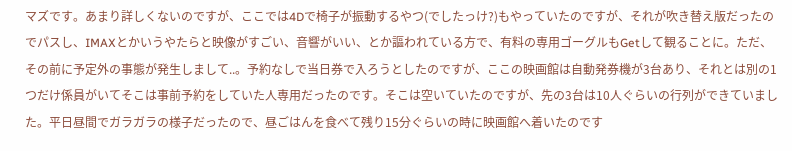マズです。あまり詳しくないのですが、ここでは4Dで椅子が振動するやつ(でしたっけ?)もやっていたのですが、それが吹き替え版だったのでパスし、IMAXとかいうやたらと映像がすごい、音響がいい、とか謳われている方で、有料の専用ゴーグルもGetして観ることに。ただ、その前に予定外の事態が発生しまして..。予約なしで当日券で入ろうとしたのですが、ここの映画館は自動発券機が3台あり、それとは別の1つだけ係員がいてそこは事前予約をしていた人専用だったのです。そこは空いていたのですが、先の3台は10人ぐらいの行列ができていました。平日昼間でガラガラの様子だったので、昼ごはんを食べて残り15分ぐらいの時に映画館へ着いたのです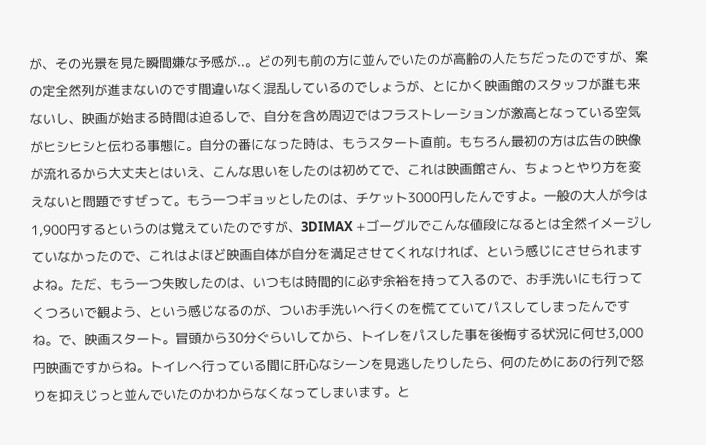が、その光景を見た瞬間嫌な予感が..。どの列も前の方に並んでいたのが高齢の人たちだったのですが、案の定全然列が進まないのです間違いなく混乱しているのでしょうが、とにかく映画館のスタッフが誰も来ないし、映画が始まる時間は迫るしで、自分を含め周辺ではフラストレーションが激高となっている空気がヒシヒシと伝わる事態に。自分の番になった時は、もうスタート直前。もちろん最初の方は広告の映像が流れるから大丈夫とはいえ、こんな思いをしたのは初めてで、これは映画館さん、ちょっとやり方を変えないと問題ですぜって。もう一つギョッとしたのは、チケット3000円したんですよ。一般の大人が今は1,900円するというのは覚えていたのですが、3DIMAX +ゴーグルでこんな値段になるとは全然イメージしていなかったので、これはよほど映画自体が自分を満足させてくれなければ、という感じにさせられますよね。ただ、もう一つ失敗したのは、いつもは時間的に必ず余裕を持って入るので、お手洗いにも行ってくつろいで観よう、という感じなるのが、ついお手洗いへ行くのを慌てていてパスしてしまったんですね。で、映画スタート。冒頭から30分ぐらいしてから、トイレをパスした事を後悔する状況に何せ3,000円映画ですからね。トイレへ行っている間に肝心なシーンを見逃したりしたら、何のためにあの行列で怒りを抑えじっと並んでいたのかわからなくなってしまいます。と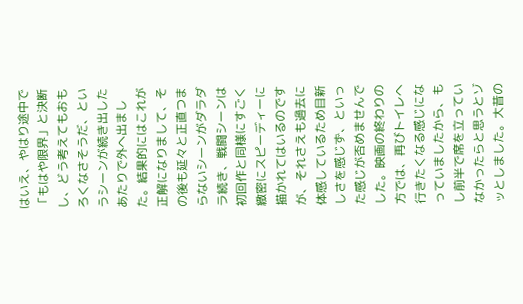はいえ、やはり途中で「もはや限界」と決断し、どう考えてもおもろくなさそうだ、というシーンが続き出したあたりで外へ出ました。結果的にはこれが正解になりまして、その後も延々と正直つまらないシーンがダラダラ続き、戦闘シーンは初回作と同様にすごく緻密にスピーディーに描かれてはいるのですが、それさえも過去に体感しているため目新しさを感じず、といった感じが否めませんでした。映画の終わりの方では、再びトイレへ行きたくなる感じになっていましたから、もし前半で席を立っていなかったらと思うとゾッとしました。大昔の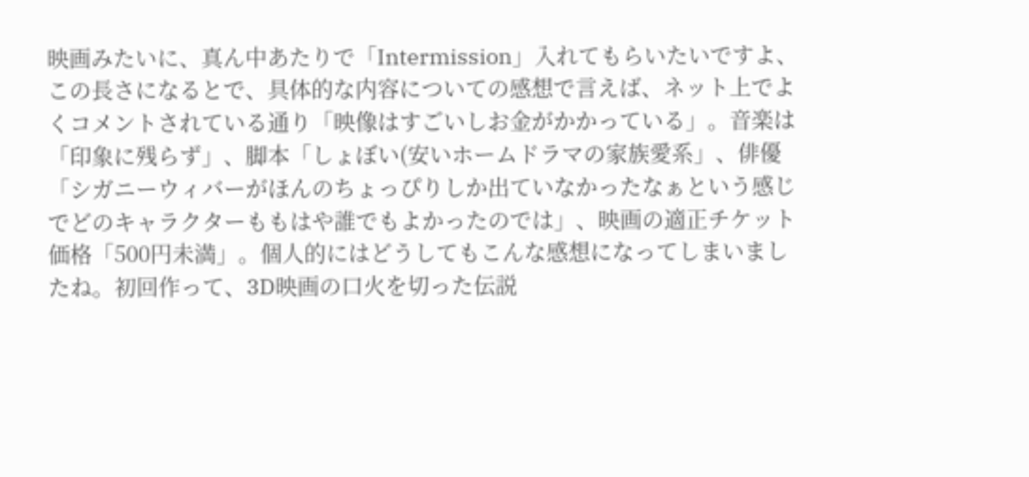映画みたいに、真ん中あたりで「Intermission」入れてもらいたいですよ、この長さになるとで、具体的な内容についての感想で言えば、ネット上でよくコメントされている通り「映像はすごいしお金がかかっている」。音楽は「印象に残らず」、脚本「しょぼい(安いホームドラマの家族愛系」、俳優「シガニーウィバーがほんのちょっぴりしか出ていなかったなぁという感じでどのキャラクターももはや誰でもよかったのでは」、映画の適正チケット価格「500円未満」。個人的にはどうしてもこんな感想になってしまいましたね。初回作って、3D映画の口火を切った伝説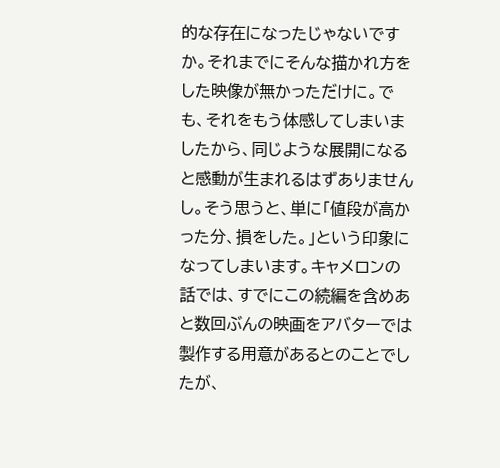的な存在になったじゃないですか。それまでにそんな描かれ方をした映像が無かっただけに。でも、それをもう体感してしまいましたから、同じような展開になると感動が生まれるはずありませんし。そう思うと、単に「値段が高かった分、損をした。」という印象になってしまいます。キャメロンの話では、すでにこの続編を含めあと数回ぶんの映画をアバターでは製作する用意があるとのことでしたが、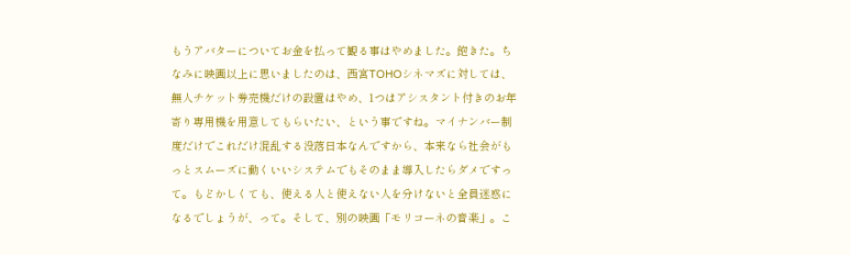もうアバターについてお金を払って観る事はやめました。飽きた。ちなみに映画以上に思いましたのは、西宮TOHOシネマズに対しては、無人チケット券売機だけの設置はやめ、1つはアシスタント付きのお年寄り専用機を用意してもらいたい、という事ですね。マイナンバー制度だけでこれだけ混乱する没落日本なんですから、本来なら社会がもっとスムーズに動くいいシステムでもそのまま導入したらダメですって。もどかしくても、使える人と使えない人を分けないと全員迷惑になるでしょうが、って。そして、別の映画「モリコーネの音楽」。こ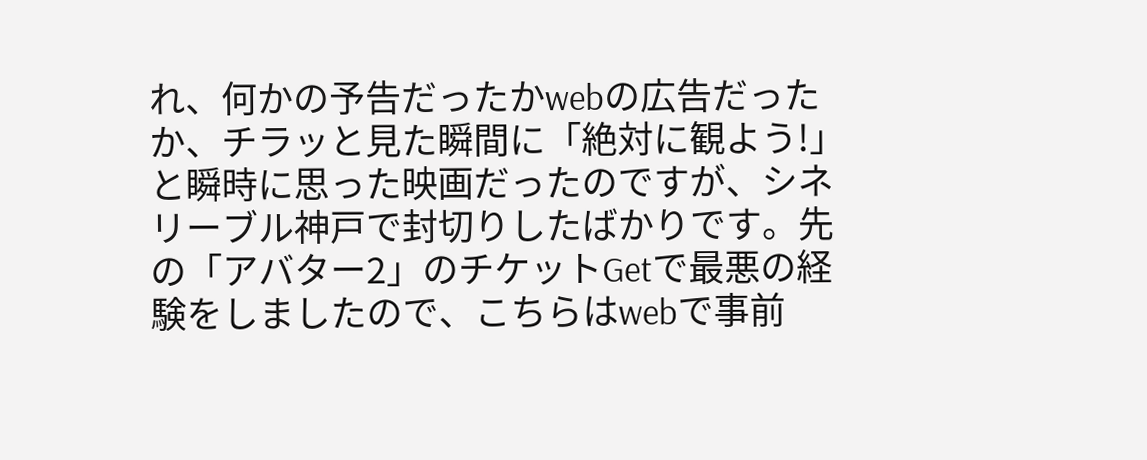れ、何かの予告だったかwebの広告だったか、チラッと見た瞬間に「絶対に観よう!」と瞬時に思った映画だったのですが、シネリーブル神戸で封切りしたばかりです。先の「アバター2」のチケットGetで最悪の経験をしましたので、こちらはwebで事前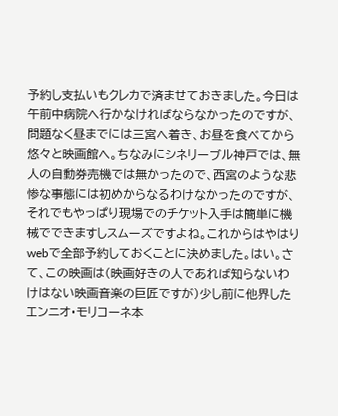予約し支払いもクレカで済ませておきました。今日は午前中病院へ行かなければならなかったのですが、問題なく昼までには三宮へ着き、お昼を食べてから悠々と映画館へ。ちなみにシネリーブル神戸では、無人の自動券売機では無かったので、西宮のような悲惨な事態には初めからなるわけなかったのですが、それでもやっぱり現場でのチケット入手は簡単に機械でできますしスムーズですよね。これからはやはりwebで全部予約しておくことに決めました。はい。さて、この映画は(映画好きの人であれば知らないわけはない映画音楽の巨匠ですが)少し前に他界したエンニオ・モリコーネ本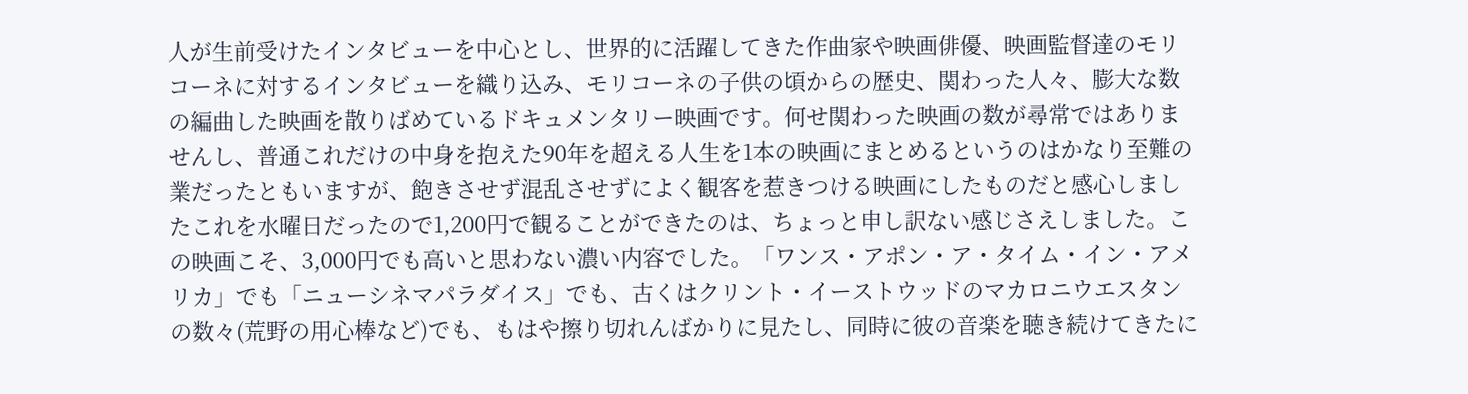人が生前受けたインタビューを中心とし、世界的に活躍してきた作曲家や映画俳優、映画監督達のモリコーネに対するインタビューを織り込み、モリコーネの子供の頃からの歴史、関わった人々、膨大な数の編曲した映画を散りばめているドキュメンタリー映画です。何せ関わった映画の数が尋常ではありませんし、普通これだけの中身を抱えた90年を超える人生を1本の映画にまとめるというのはかなり至難の業だったともいますが、飽きさせず混乱させずによく観客を惹きつける映画にしたものだと感心しましたこれを水曜日だったので1,200円で観ることができたのは、ちょっと申し訳ない感じさえしました。この映画こそ、3,000円でも高いと思わない濃い内容でした。「ワンス・アポン・ア・タイム・イン・アメリカ」でも「ニューシネマパラダイス」でも、古くはクリント・イーストウッドのマカロニウエスタンの数々(荒野の用心棒など)でも、もはや擦り切れんばかりに見たし、同時に彼の音楽を聴き続けてきたに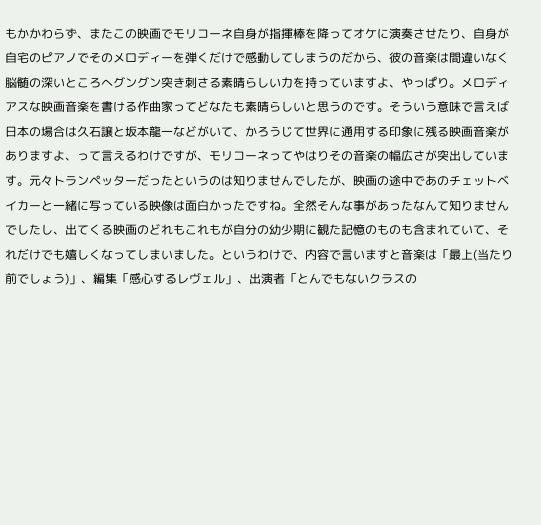もかかわらず、またこの映画でモリコーネ自身が指揮棒を降ってオケに演奏させたり、自身が自宅のピアノでそのメロディーを弾くだけで感動してしまうのだから、彼の音楽は間違いなく脳髄の深いところへグングン突き刺さる素晴らしい力を持っていますよ、やっぱり。メロディアスな映画音楽を書ける作曲家ってどなたも素晴らしいと思うのです。そういう意味で言えば日本の場合は久石譲と坂本龍一などがいて、かろうじて世界に通用する印象に残る映画音楽がありますよ、って言えるわけですが、モリコーネってやはりその音楽の幅広さが突出しています。元々トランペッターだったというのは知りませんでしたが、映画の途中であのチェットベイカーと一緒に写っている映像は面白かったですね。全然そんな事があったなんて知りませんでしたし、出てくる映画のどれもこれもが自分の幼少期に観た記憶のものも含まれていて、それだけでも嬉しくなってしまいました。というわけで、内容で言いますと音楽は「最上(当たり前でしょう)」、編集「感心するレヴェル」、出演者「とんでもないクラスの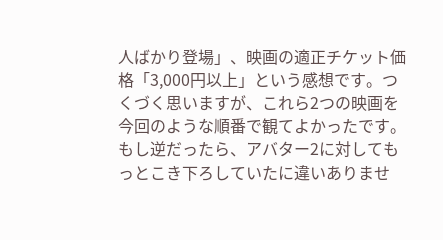人ばかり登場」、映画の適正チケット価格「3,000円以上」という感想です。つくづく思いますが、これら2つの映画を今回のような順番で観てよかったです。もし逆だったら、アバター2に対してもっとこき下ろしていたに違いありませ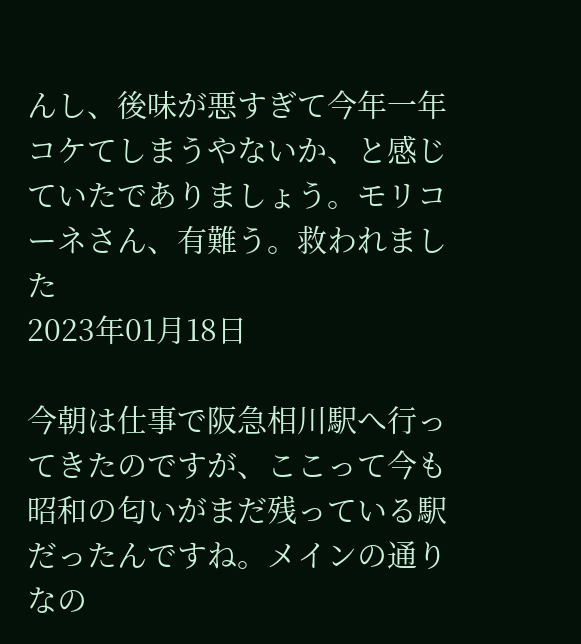んし、後味が悪すぎて今年一年コケてしまうやないか、と感じていたでありましょう。モリコーネさん、有難う。救われました
2023年01月18日

今朝は仕事で阪急相川駅へ行ってきたのですが、ここって今も昭和の匂いがまだ残っている駅だったんですね。メインの通りなの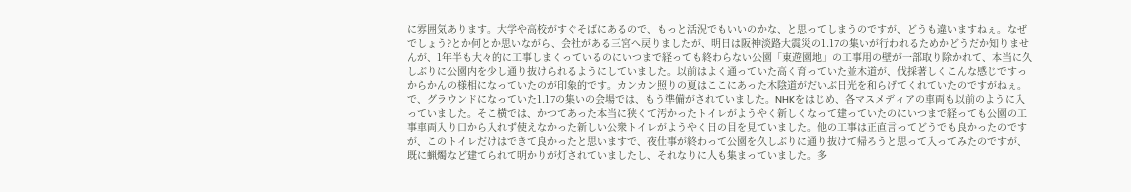に雰囲気あります。大学や高校がすぐそばにあるので、もっと活況でもいいのかな、と思ってしまうのですが、どうも違いますねぇ。なぜでしょう?とか何とか思いながら、会社がある三宮へ戻りましたが、明日は阪神淡路大震災の1.17の集いが行われるためかどうだか知りませんが、1年半も大々的に工事しまくっているのにいつまで経っても終わらない公園「東遊園地」の工事用の壁が一部取り除かれて、本当に久しぶりに公園内を少し通り抜けられるようにしていました。以前はよく通っていた高く育っていた並木道が、伐採著しくこんな感じですっからかんの様相になっていたのが印象的です。カンカン照りの夏はここにあった木陰道がだいぶ日光を和らげてくれていたのですがねぇ。で、グラウンドになっていた1.17の集いの会場では、もう準備がされていました。NHKをはじめ、各マスメディアの車両も以前のように入っていました。そこ横では、かつてあった本当に狭くて汚かったトイレがようやく新しくなって建っていたのにいつまで経っても公園の工事車両入り口から入れず使えなかった新しい公衆トイレがようやく日の目を見ていました。他の工事は正直言ってどうでも良かったのですが、このトイレだけはできて良かったと思いますで、夜仕事が終わって公園を久しぶりに通り抜けて帰ろうと思って入ってみたのですが、既に蝋燭など建てられて明かりが灯されていましたし、それなりに人も集まっていました。多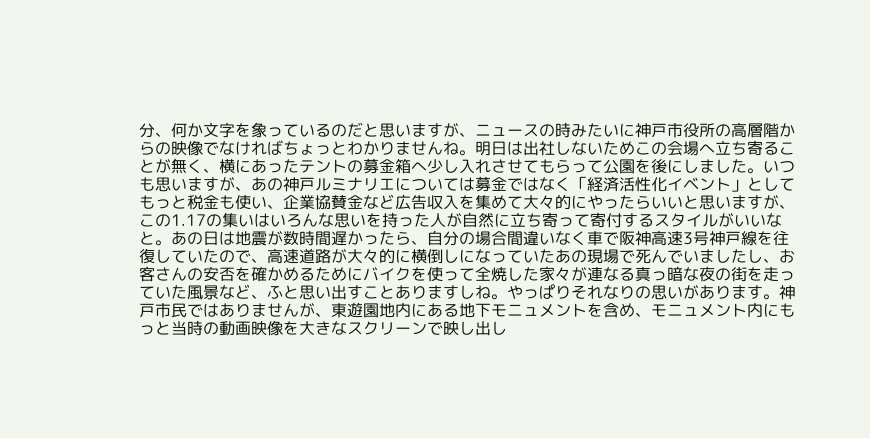分、何か文字を象っているのだと思いますが、ニュースの時みたいに神戸市役所の高層階からの映像でなければちょっとわかりませんね。明日は出社しないためこの会場へ立ち寄ることが無く、横にあったテントの募金箱へ少し入れさせてもらって公園を後にしました。いつも思いますが、あの神戸ルミナリエについては募金ではなく「経済活性化イベント」としてもっと税金も使い、企業協賛金など広告収入を集めて大々的にやったらいいと思いますが、この1.17の集いはいろんな思いを持った人が自然に立ち寄って寄付するスタイルがいいなと。あの日は地震が数時間遅かったら、自分の場合間違いなく車で阪神高速3号神戸線を往復していたので、高速道路が大々的に横倒しになっていたあの現場で死んでいましたし、お客さんの安否を確かめるためにバイクを使って全焼した家々が連なる真っ暗な夜の街を走っていた風景など、ふと思い出すことありますしね。やっぱりそれなりの思いがあります。神戸市民ではありませんが、東遊園地内にある地下モニュメントを含め、モニュメント内にもっと当時の動画映像を大きなスクリーンで映し出し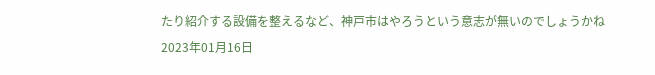たり紹介する設備を整えるなど、神戸市はやろうという意志が無いのでしょうかね
2023年01月16日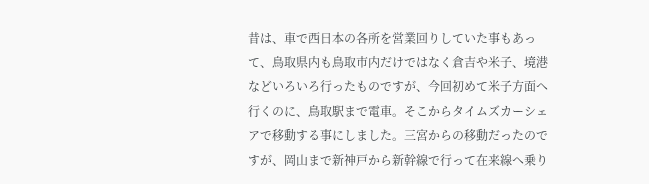昔は、車で西日本の各所を営業回りしていた事もあって、鳥取県内も鳥取市内だけではなく倉吉や米子、境港などいろいろ行ったものですが、今回初めて米子方面へ行くのに、鳥取駅まで電車。そこからタイムズカーシェアで移動する事にしました。三宮からの移動だったのですが、岡山まで新神戸から新幹線で行って在来線へ乗り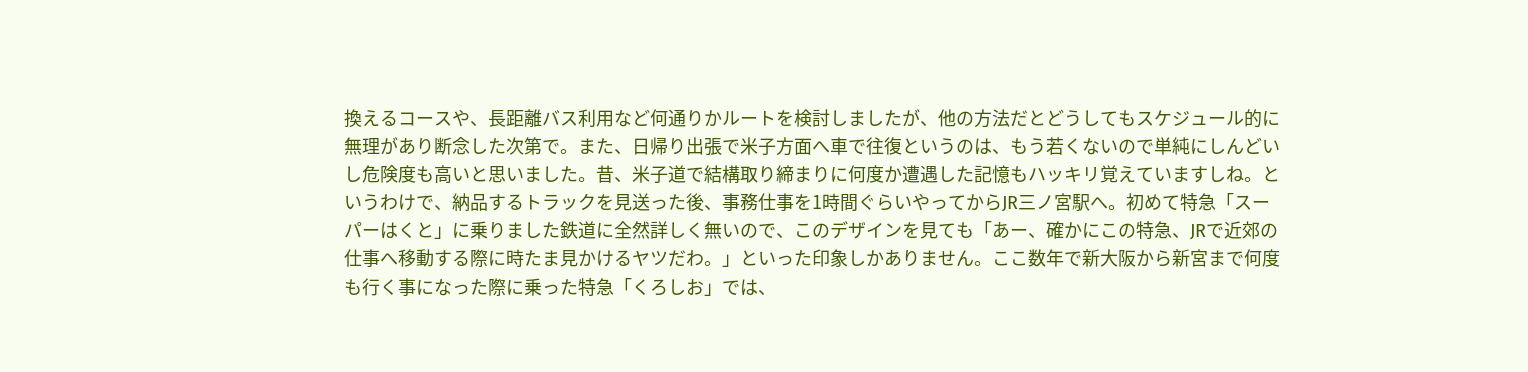換えるコースや、長距離バス利用など何通りかルートを検討しましたが、他の方法だとどうしてもスケジュール的に無理があり断念した次第で。また、日帰り出張で米子方面へ車で往復というのは、もう若くないので単純にしんどいし危険度も高いと思いました。昔、米子道で結構取り締まりに何度か遭遇した記憶もハッキリ覚えていますしね。というわけで、納品するトラックを見送った後、事務仕事を1時間ぐらいやってからJR三ノ宮駅へ。初めて特急「スーパーはくと」に乗りました鉄道に全然詳しく無いので、このデザインを見ても「あー、確かにこの特急、JRで近郊の仕事へ移動する際に時たま見かけるヤツだわ。」といった印象しかありません。ここ数年で新大阪から新宮まで何度も行く事になった際に乗った特急「くろしお」では、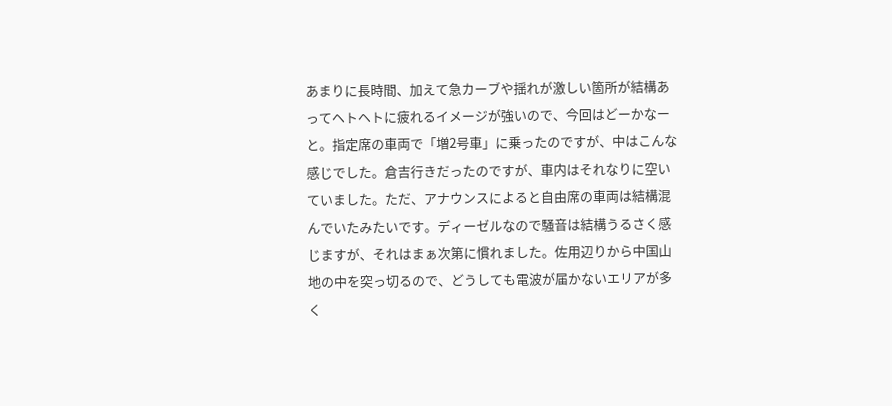あまりに長時間、加えて急カーブや揺れが激しい箇所が結構あってヘトヘトに疲れるイメージが強いので、今回はどーかなーと。指定席の車両で「増2号車」に乗ったのですが、中はこんな感じでした。倉吉行きだったのですが、車内はそれなりに空いていました。ただ、アナウンスによると自由席の車両は結構混んでいたみたいです。ディーゼルなので騒音は結構うるさく感じますが、それはまぁ次第に慣れました。佐用辺りから中国山地の中を突っ切るので、どうしても電波が届かないエリアが多く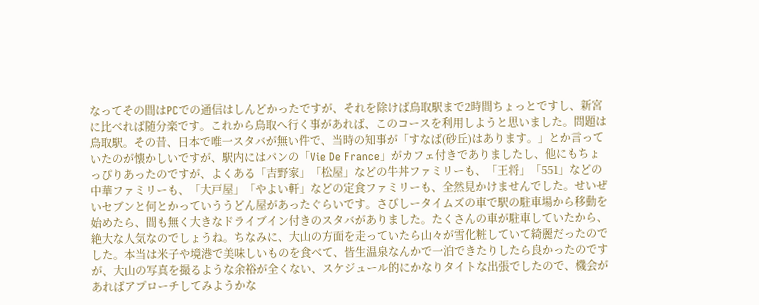なってその間はPCでの通信はしんどかったですが、それを除けば鳥取駅まで2時間ちょっとですし、新宮に比べれば随分楽です。これから鳥取へ行く事があれば、このコースを利用しようと思いました。問題は鳥取駅。その昔、日本で唯一スタバが無い件で、当時の知事が「すなば(砂丘)はあります。」とか言っていたのが懐かしいですが、駅内にはパンの「Vie De France」がカフェ付きでありましたし、他にもちょっぴりあったのですが、よくある「吉野家」「松屋」などの牛丼ファミリーも、「王将」「551」などの中華ファミリーも、「大戸屋」「やよい軒」などの定食ファミリーも、全然見かけませんでした。せいぜいセブンと何とかっていううどん屋があったぐらいです。さびしータイムズの車で駅の駐車場から移動を始めたら、間も無く大きなドライブイン付きのスタバがありました。たくさんの車が駐車していたから、絶大な人気なのでしょうね。ちなみに、大山の方面を走っていたら山々が雪化粧していて綺麗だったのでした。本当は米子や境港で美味しいものを食べて、皆生温泉なんかで一泊できたりしたら良かったのですが、大山の写真を撮るような余裕が全くない、スケジュール的にかなりタイトな出張でしたので、機会があればアプローチしてみようかな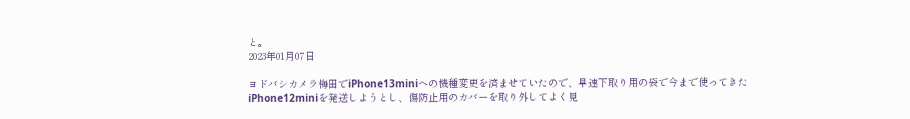と。
2023年01月07日

ヨドバシカメラ梅田でiPhone13miniへの機種変更を済ませていたので、早速下取り用の袋で今まで使ってきたiPhone12miniを発送しようとし、傷防止用のカバーを取り外してよく見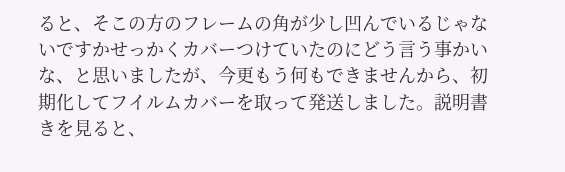ると、そこの方のフレームの角が少し凹んでいるじゃないですかせっかくカバーつけていたのにどう言う事かいな、と思いましたが、今更もう何もできませんから、初期化してフイルムカバーを取って発送しました。説明書きを見ると、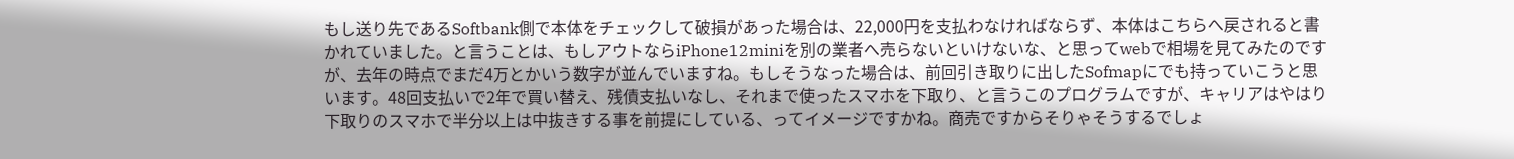もし送り先であるSoftbank側で本体をチェックして破損があった場合は、22,000円を支払わなければならず、本体はこちらへ戻されると書かれていました。と言うことは、もしアウトならiPhone12miniを別の業者へ売らないといけないな、と思ってwebで相場を見てみたのですが、去年の時点でまだ4万とかいう数字が並んでいますね。もしそうなった場合は、前回引き取りに出したSofmapにでも持っていこうと思います。48回支払いで2年で買い替え、残債支払いなし、それまで使ったスマホを下取り、と言うこのプログラムですが、キャリアはやはり下取りのスマホで半分以上は中抜きする事を前提にしている、ってイメージですかね。商売ですからそりゃそうするでしょ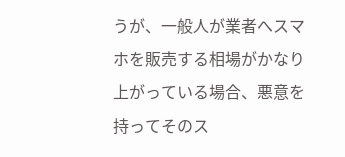うが、一般人が業者へスマホを販売する相場がかなり上がっている場合、悪意を持ってそのス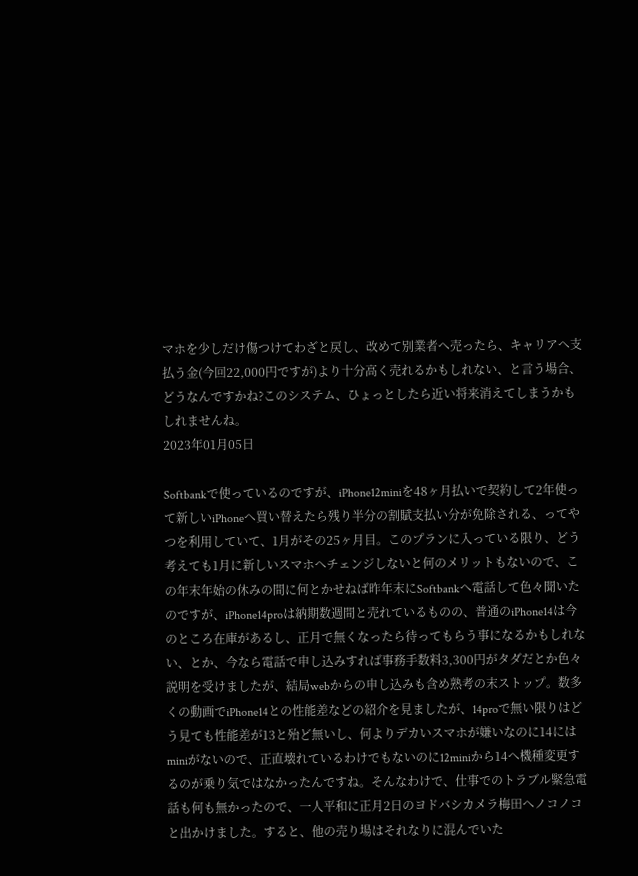マホを少しだけ傷つけてわざと戻し、改めて別業者へ売ったら、キャリアへ支払う金(今回22,000円ですが)より十分高く売れるかもしれない、と言う場合、どうなんですかね?このシステム、ひょっとしたら近い将来消えてしまうかもしれませんね。
2023年01月05日

Softbankで使っているのですが、iPhone12miniを48ヶ月払いで契約して2年使って新しいiPhoneへ買い替えたら残り半分の割賦支払い分が免除される、ってやつを利用していて、1月がその25ヶ月目。このプランに入っている限り、どう考えても1月に新しいスマホへチェンジしないと何のメリットもないので、この年末年始の休みの間に何とかせねば昨年末にSoftbankへ電話して色々聞いたのですが、iPhone14proは納期数週間と売れているものの、普通のiPhone14は今のところ在庫があるし、正月で無くなったら待ってもらう事になるかもしれない、とか、今なら電話で申し込みすれば事務手数料3,300円がタダだとか色々説明を受けましたが、結局webからの申し込みも含め熟考の末ストップ。数多くの動画でiPhone14との性能差などの紹介を見ましたが、14proで無い限りはどう見ても性能差が13と殆ど無いし、何よりデカいスマホが嫌いなのに14にはminiがないので、正直壊れているわけでもないのに12miniから14へ機種変更するのが乗り気ではなかったんですね。そんなわけで、仕事でのトラブル緊急電話も何も無かったので、一人平和に正月2日のヨドバシカメラ梅田へノコノコと出かけました。すると、他の売り場はそれなりに混んでいた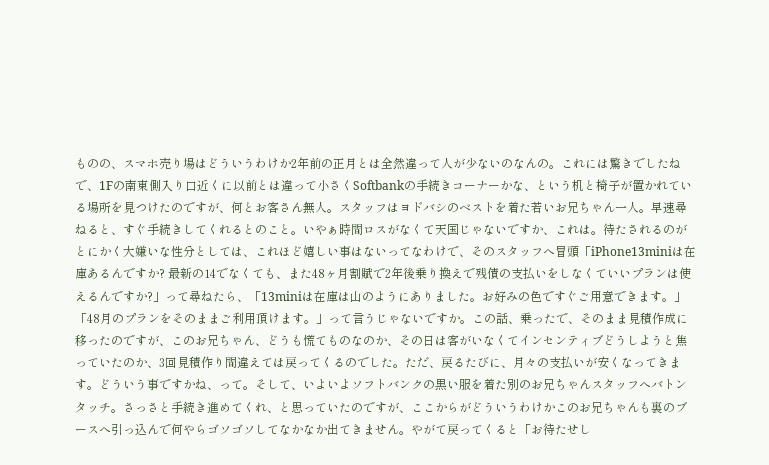ものの、スマホ売り場はどういうわけか2年前の正月とは全然違って人が少ないのなんの。これには驚きでしたねで、1Fの南東側入り口近くに以前とは違って小さくSoftbankの手続きコーナーかな、という机と椅子が置かれている場所を見つけたのですが、何とお客さん無人。スタッフはヨドバシのベストを着た若いお兄ちゃん一人。早速尋ねると、すぐ手続きしてくれるとのこと。いやぁ時間ロスがなくて天国じゃないですか、これは。待たされるのがとにかく大嫌いな性分としては、これほど嬉しい事はないってなわけで、そのスタッフへ冒頭「iPhone13miniは在庫あるんですか? 最新の14でなくても、また48ヶ月割賦で2年後乗り換えで残債の支払いをしなくていいプランは使えるんですか?」って尋ねたら、「13miniは在庫は山のようにありました。お好みの色ですぐご用意できます。」「48月のプランをそのままご利用頂けます。」って言うじゃないですか。この話、乗ったで、そのまま見積作成に移ったのですが、このお兄ちゃん、どうも慌てものなのか、その日は客がいなくてインセンティブどうしようと焦っていたのか、3回見積作り間違えては戻ってくるのでした。ただ、戻るたびに、月々の支払いが安くなってきます。どういう事ですかね、って。そして、いよいよソフトバンクの黒い服を着た別のお兄ちゃんスタッフへバトンタッチ。さっさと手続き進めてくれ、と思っていたのですが、ここからがどういうわけかこのお兄ちゃんも裏のブースへ引っ込んで何やらゴソゴソしてなかなか出てきません。やがて戻ってくると「お待たせし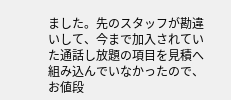ました。先のスタッフが勘違いして、今まで加入されていた通話し放題の項目を見積へ組み込んでいなかったので、お値段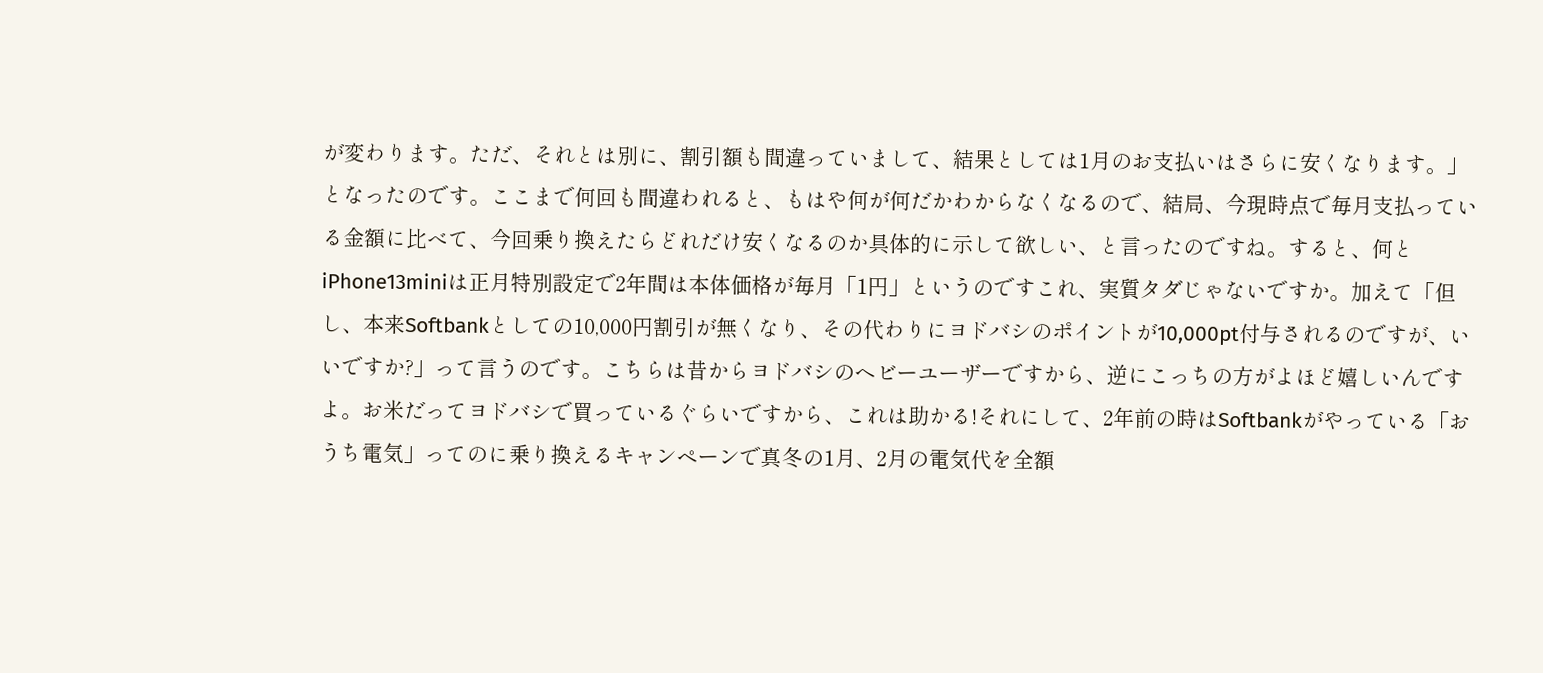が変わります。ただ、それとは別に、割引額も間違っていまして、結果としては1月のお支払いはさらに安くなります。」となったのです。ここまで何回も間違われると、もはや何が何だかわからなくなるので、結局、今現時点で毎月支払っている金額に比べて、今回乗り換えたらどれだけ安くなるのか具体的に示して欲しい、と言ったのですね。すると、何とiPhone13miniは正月特別設定で2年間は本体価格が毎月「1円」というのですこれ、実質タダじゃないですか。加えて「但し、本来Softbankとしての10,000円割引が無くなり、その代わりにヨドバシのポイントが10,000pt付与されるのですが、いいですか?」って言うのです。こちらは昔からヨドバシのヘビーユーザーですから、逆にこっちの方がよほど嬉しいんですよ。お米だってヨドバシで買っているぐらいですから、これは助かる!それにして、2年前の時はSoftbankがやっている「おうち電気」ってのに乗り換えるキャンペーンで真冬の1月、2月の電気代を全額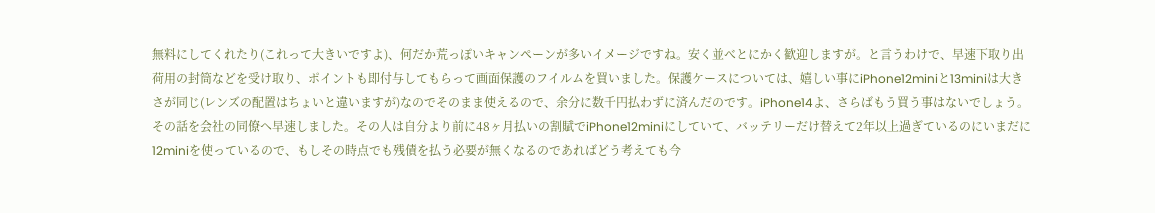無料にしてくれたり(これって大きいですよ)、何だか荒っぽいキャンペーンが多いイメージですね。安く並べとにかく歓迎しますが。と言うわけで、早速下取り出荷用の封筒などを受け取り、ポイントも即付与してもらって画面保護のフイルムを買いました。保護ケースについては、嬉しい事にiPhone12miniと13miniは大きさが同じ(レンズの配置はちょいと違いますが)なのでそのまま使えるので、余分に数千円払わずに済んだのです。iPhone14よ、さらばもう買う事はないでしょう。その話を会社の同僚へ早速しました。その人は自分より前に48ヶ月払いの割賦でiPhone12miniにしていて、バッテリーだけ替えて2年以上過ぎているのにいまだに12miniを使っているので、もしその時点でも残債を払う必要が無くなるのであればどう考えても今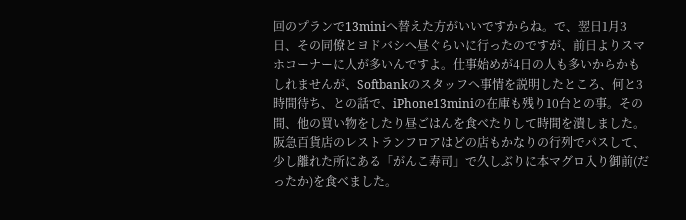回のプランで13miniへ替えた方がいいですからね。で、翌日1月3日、その同僚とヨドバシへ昼ぐらいに行ったのですが、前日よりスマホコーナーに人が多いんですよ。仕事始めが4日の人も多いからかもしれませんが、Softbankのスタッフへ事情を説明したところ、何と3時間待ち、との話で、iPhone13miniの在庫も残り10台との事。その間、他の買い物をしたり昼ごはんを食べたりして時間を潰しました。阪急百貨店のレストランフロアはどの店もかなりの行列でパスして、少し離れた所にある「がんこ寿司」で久しぶりに本マグロ入り御前(だったか)を食べました。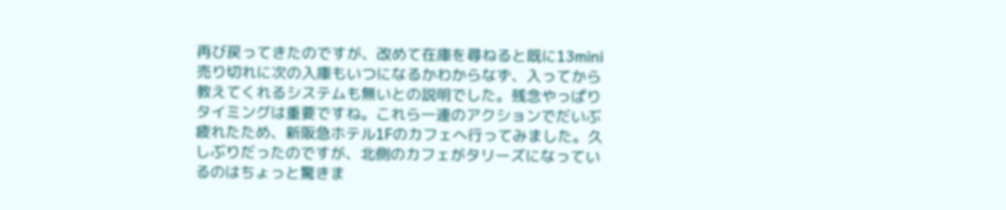再び戻ってきたのですが、改めて在庫を尋ねると既に13mini売り切れに次の入庫もいつになるかわからなず、入ってから教えてくれるシステムも無いとの説明でした。残念やっぱりタイミングは重要ですね。これら一連のアクションでだいぶ疲れたため、新阪急ホテル1Fのカフェへ行ってみました。久しぶりだったのですが、北側のカフェがタリーズになっているのはちょっと驚きま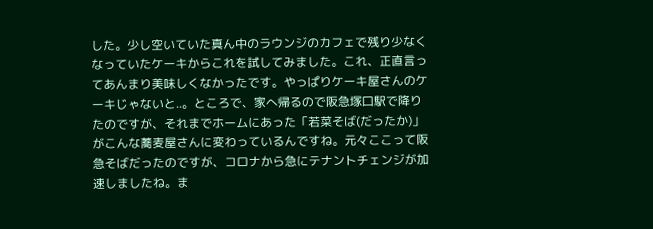した。少し空いていた真ん中のラウンジのカフェで残り少なくなっていたケーキからこれを試してみました。これ、正直言ってあんまり美味しくなかったです。やっぱりケーキ屋さんのケーキじゃないと..。ところで、家へ帰るので阪急塚口駅で降りたのですが、それまでホームにあった「若菜そば(だったか)」がこんな蕎麦屋さんに変わっているんですね。元々ここって阪急そばだったのですが、コロナから急にテナントチェンジが加速しましたね。ま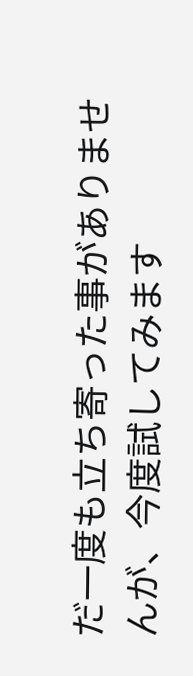だ一度も立ち寄った事がありませんが、今度試してみます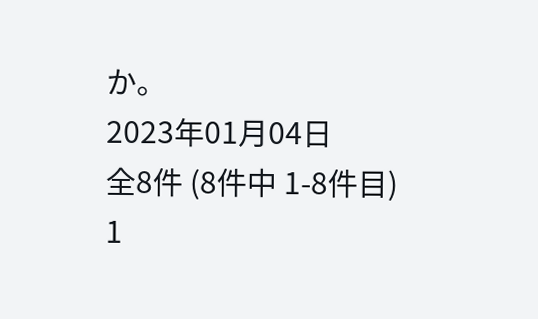か。
2023年01月04日
全8件 (8件中 1-8件目)
1